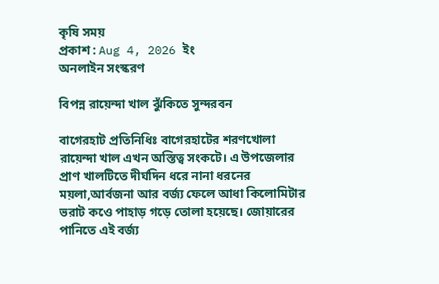কৃষি সময়
প্রকাশ : Aug 4, 2026 ইং
অনলাইন সংস্করণ

বিপন্ন রায়েন্দা খাল ঝুঁকিতে সুন্দরবন

বাগেরহাট প্রতিনিধিঃ বাগেরহাটের শরণখোলা রায়েন্দা খাল এখন অস্তিত্ব সংকটে। এ উপজেলার প্রাণ খালটিতে দীর্ঘদিন ধরে নানা ধরনের ময়লা,আর্বজনা আর বর্জ্য ফেলে আধা কিলোমিটার ভরাট কওে পাহাড় গড়ে তোলা হয়েছে। জোয়ারের পানিতে এই বর্জ্য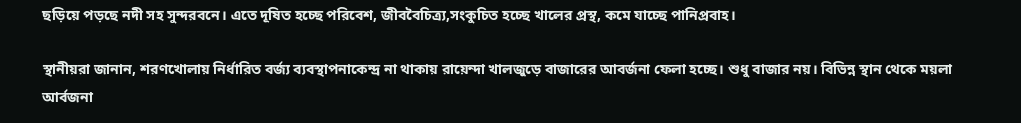ছড়িয়ে পড়ছে নদী সহ সুন্দরবনে। এতে দূষিত হচ্ছে পরিবেশ, জীববৈচিত্র্য,সংকুচিত হচ্ছে খালের প্রস্থ, কমে যাচ্ছে পানিপ্রবাহ।

স্থানীয়রা জানান, শরণখোলায় নির্ধারিত বর্জ্য ব্যবস্থাপনাকেন্দ্র না থাকায় রায়েন্দা খালজুড়ে বাজারের আবর্জনা ফেলা হচ্ছে। শুধু বাজার নয়। বিভিন্ন স্থান থেকে ময়লা আর্বজনা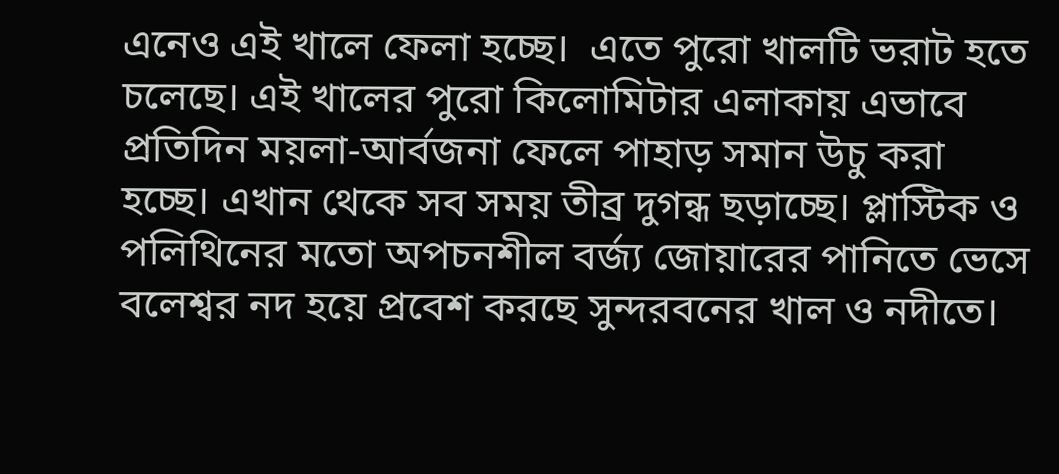এনেও এই খালে ফেলা হচ্ছে।  এতে পুরো খালটি ভরাট হতে চলেছে। এই খালের পুরো কিলোমিটার এলাকায় এভাবে প্রতিদিন ময়লা-আর্বজনা ফেলে পাহাড় সমান উচু করা হচ্ছে। এখান থেকে সব সময় তীব্র দুগন্ধ ছড়াচ্ছে। প্লাস্টিক ও পলিথিনের মতো অপচনশীল বর্জ্য জোয়ারের পানিতে ভেসে বলেশ্বর নদ হয়ে প্রবেশ করছে সুন্দরবনের খাল ও নদীতে।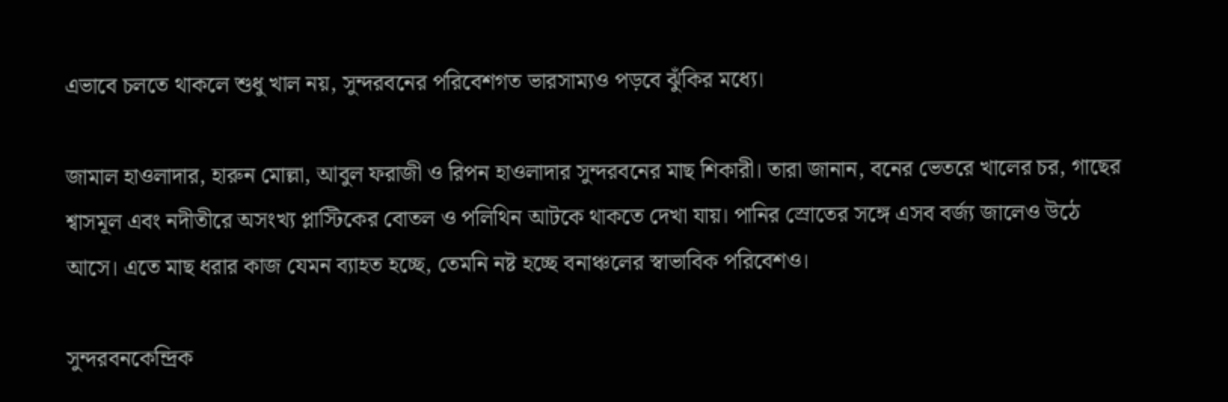এভাবে চলতে থাকলে শুধু খাল নয়, সুন্দরবনের পরিবেশগত ভারসাম্যও পড়বে ঝুঁকির মধ্যে।

জামাল হাওলাদার, হারুন মোল্লা, আবুল ফরাজী ও রিপন হাওলাদার সুন্দরবনের মাছ শিকারী। তারা জানান, বনের ভেতরে খালের চর, গাছের শ্বাসমূল এবং নদীতীরে অসংখ্য প্লাস্টিকের বোতল ও পলিথিন আটকে থাকতে দেখা যায়। পানির স্রোতের সঙ্গে এসব বর্জ্য জালেও উঠে আসে। এতে মাছ ধরার কাজ যেমন ব্যাহত হচ্ছে, তেমনি নষ্ট হচ্ছে বনাঞ্চলের স্বাভাবিক পরিবেশও।

সুন্দরবনকেন্দ্রিক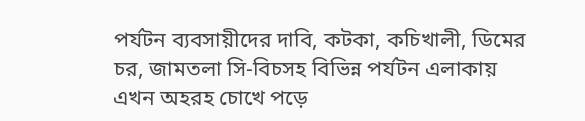পর্যটন ব্যবসায়ীদের দাবি, কটকা, কচিখালী, ডিমের চর, জামতলা সি-বিচসহ বিভিন্ন পর্যটন এলাকায় এখন অহরহ চোখে পড়ে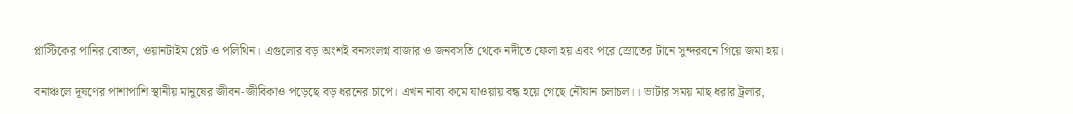প্লাস্টিকের পানির বোতল, ওয়ানটাইম প্লেট ও পলিথিন। এগুলোর বড় অংশই বনসংলগ্ন বাজার ও জনবসতি থেকে নদীতে ফেলা হয় এবং পরে স্রোতের টানে সুন্দরবনে গিয়ে জমা হয়।

বনাঞ্চলে দূষণের পাশাপাশি স্থানীয় মানুষের জীবন-জীবিকাও পড়েছে বড় ধরনের চাপে। এখন নাব্য কমে যাওয়ায় বন্ধ হয়ে গেছে নৌযান চলাচল।। ভাটার সময় মাছ ধরার ট্রলার,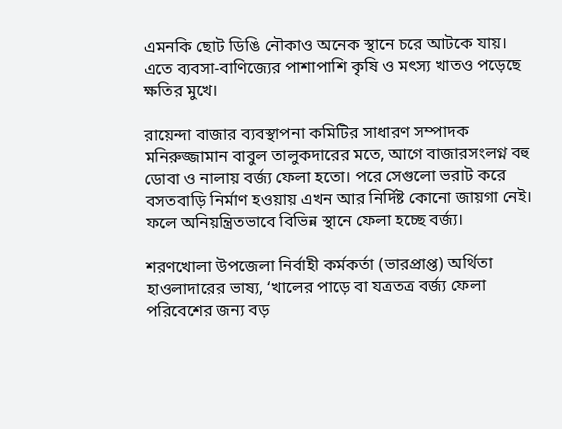এমনকি ছোট ডিঙি নৌকাও অনেক স্থানে চরে আটকে যায়। এতে ব্যবসা-বাণিজ্যের পাশাপাশি কৃষি ও মৎস্য খাতও পড়েছে ক্ষতির মুখে।

রায়েন্দা বাজার ব্যবস্থাপনা কমিটির সাধারণ সম্পাদক মনিরুজ্জামান বাবুল তালুকদারের মতে, আগে বাজারসংলগ্ন বহু ডোবা ও নালায় বর্জ্য ফেলা হতো। পরে সেগুলো ভরাট করে বসতবাড়ি নির্মাণ হওয়ায় এখন আর নির্দিষ্ট কোনো জায়গা নেই। ফলে অনিয়ন্ত্রিতভাবে বিভিন্ন স্থানে ফেলা হচ্ছে বর্জ্য।

শরণখোলা উপজেলা নির্বাহী কর্মকর্তা (ভারপ্রাপ্ত) অর্থিতা হাওলাদারের ভাষ্য, ‘খালের পাড়ে বা যত্রতত্র বর্জ্য ফেলা পরিবেশের জন্য বড়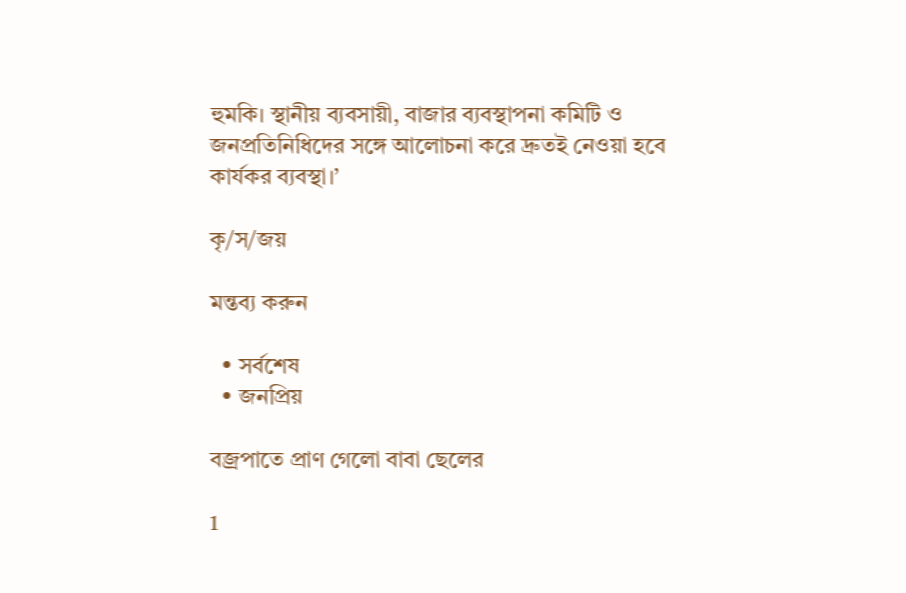হুমকি। স্থানীয় ব্যবসায়ী, বাজার ব্যবস্থাপনা কমিটি ও জনপ্রতিনিধিদের সঙ্গে আলোচনা করে দ্রুতই নেওয়া হবে কার্যকর ব্যবস্থা।’

কৃ/স/জয়

মন্তব্য করুন

  • সর্বশেষ
  • জনপ্রিয়

বজ্রপাতে প্রাণ গেলো বাবা ছেলের

1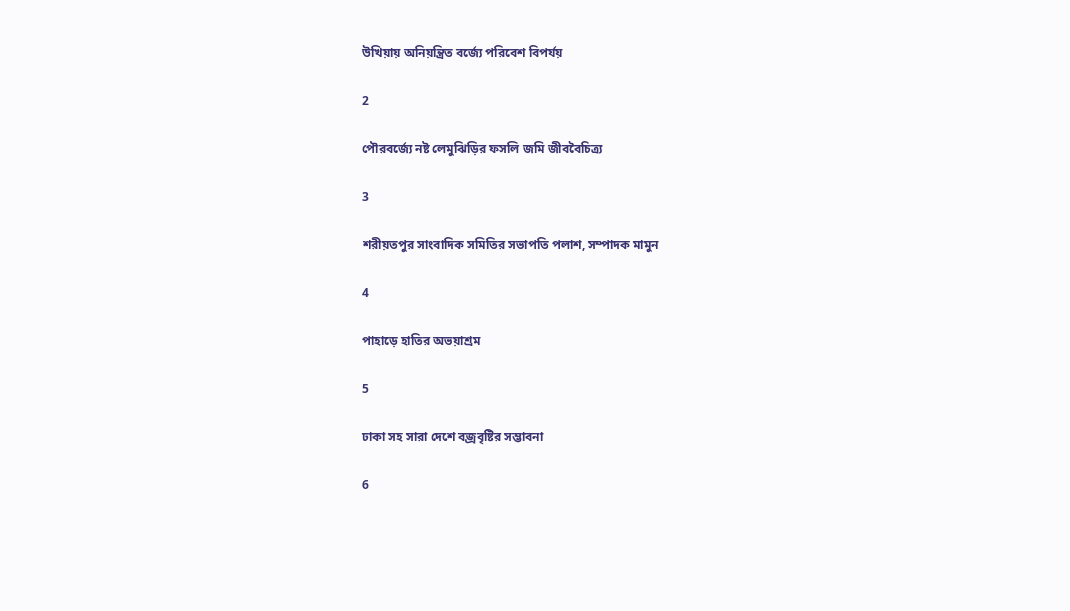উখিয়ায় অনিয়ন্ত্রিত বর্জ্যে পরিবেশ বিপর্যয়

2

পৌরবর্জ্যে নষ্ট লেমুঝিড়ির ফসলি জমি জীববৈচিত্র্য

3

শরীয়তপুর সাংবাদিক সমিতির সভাপতি পলাশ, সম্পাদক মামুন

4

পাহাড়ে হাতির অভয়াশ্রম

5

ঢাকা সহ সারা দেশে বজ্রবৃষ্টির সম্ভাবনা

6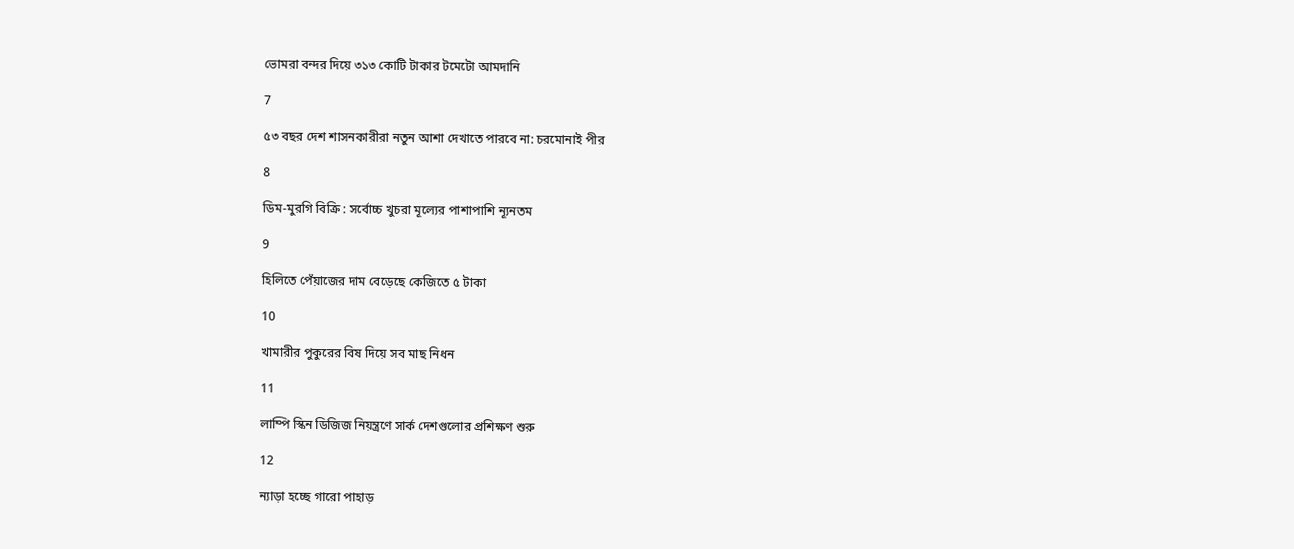ভোমরা বন্দর দিয়ে ৩১৩ কোটি টাকার টমেটো আমদানি

7

৫৩ বছর দেশ শাসনকারীরা নতুন আশা দেখাতে পারবে না: চরমোনাই পীর

8

ডিম-মুরগি বিক্রি : সর্বোচ্চ খুচরা মূল্যের পাশাপাশি ন্যূনতম

9

হিলিতে পেঁয়াজের দাম বেড়েছে কেজিতে ৫ টাকা

10

খামারীর পুকুরের বিষ দিয়ে সব মাছ নিধন

11

লাম্পি স্কিন ডিজিজ নিয়ন্ত্রণে সার্ক দেশগুলোর প্রশিক্ষণ শুরু

12

ন্যাড়া হচ্ছে গারো পাহাড়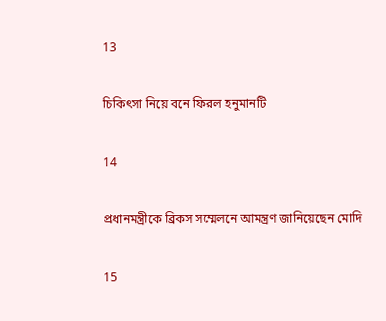13

চিকিৎসা নিয়ে বনে ফিরল হনুমানটি

14

প্রধানমন্ত্রীকে ব্রিকস সম্মেলনে আমন্ত্রণ জানিয়েছেন মোদি

15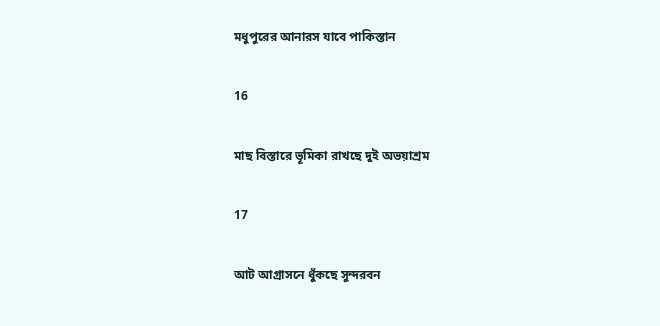মধুপুরের আনারস যাবে পাকিস্তান

16

মাছ বিস্তারে ভূমিকা রাখছে দুই অভয়াশ্রম

17

আট আগ্রাসনে ধুঁকছে সুন্দরবন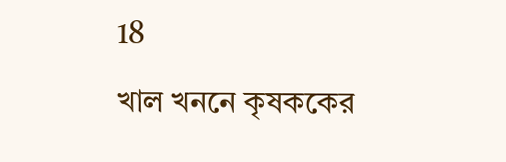18

খাল খননে কৃষককের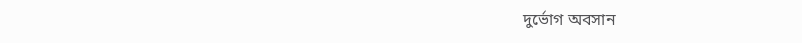দুর্ভোগ অবসান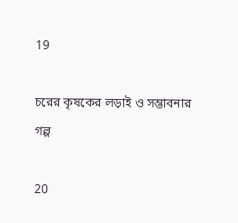19

চরের কৃষকের লড়াই ও সম্ভাবনার গল্প

20